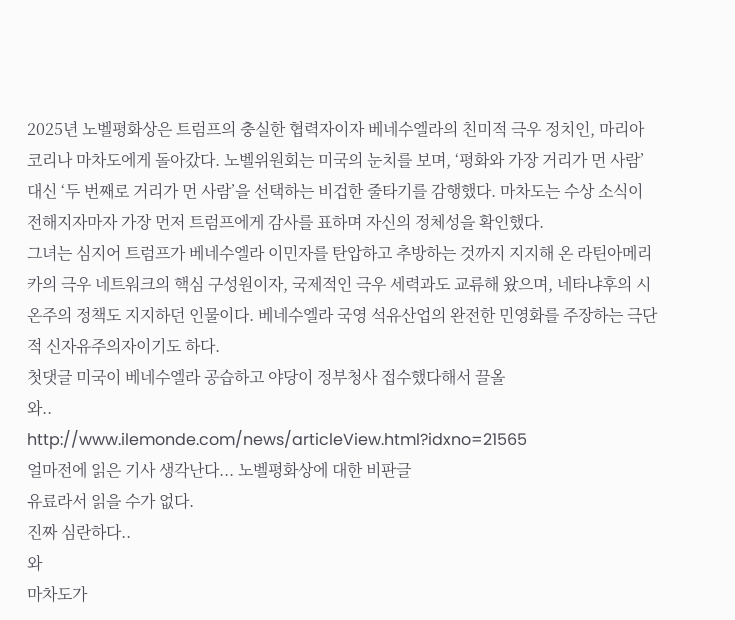2025년 노벨평화상은 트럼프의 충실한 협력자이자 베네수엘라의 친미적 극우 정치인, 마리아 코리나 마차도에게 돌아갔다. 노벨위원회는 미국의 눈치를 보며, ‘평화와 가장 거리가 먼 사람’ 대신 ‘두 번째로 거리가 먼 사람’을 선택하는 비겁한 줄타기를 감행했다. 마차도는 수상 소식이 전해지자마자 가장 먼저 트럼프에게 감사를 표하며 자신의 정체성을 확인했다.
그녀는 심지어 트럼프가 베네수엘라 이민자를 탄압하고 추방하는 것까지 지지해 온 라틴아메리카의 극우 네트워크의 핵심 구성원이자, 국제적인 극우 세력과도 교류해 왔으며, 네타냐후의 시온주의 정책도 지지하던 인물이다. 베네수엘라 국영 석유산업의 완전한 민영화를 주장하는 극단적 신자유주의자이기도 하다.
첫댓글 미국이 베네수엘라 공습하고 야당이 정부청사 접수했다해서 끌올
와..
http://www.ilemonde.com/news/articleView.html?idxno=21565
얼마전에 읽은 기사 생각난다... 노벨평화상에 대한 비판글
유료라서 읽을 수가 없다.
진짜 심란하다..
와
마차도가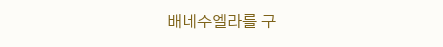배네수엘라를 구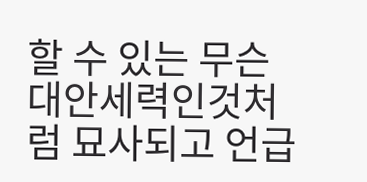할 수 있는 무슨 대안세력인것처럼 묘사되고 언급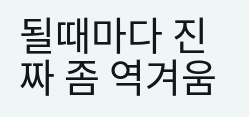될때마다 진짜 좀 역겨움